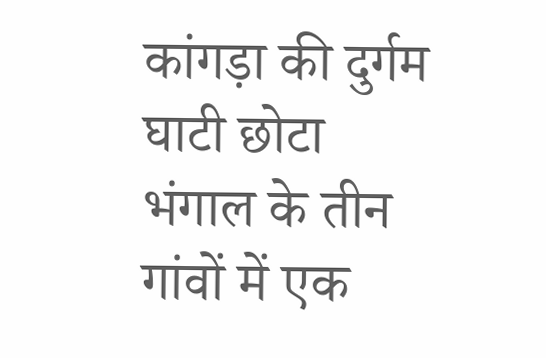कांगड़ा की दुर्गम घाटी छोटा भंगाल के तीन गांवों में एक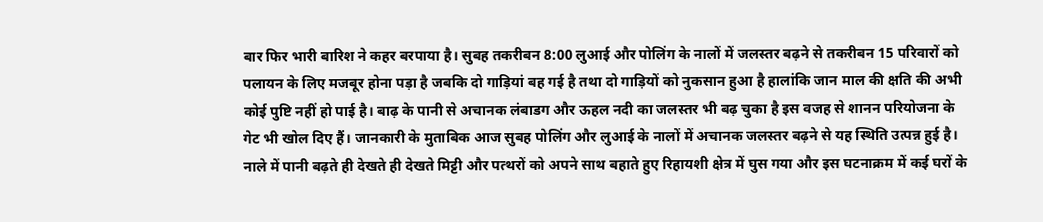बार फिर भारी बारिश ने कहर बरपाया है। सुबह तकरीबन 8:00 लुआई और पोलिंग के नालों में जलस्तर बढ़ने से तकरीबन 15 परिवारों को पलायन के लिए मजबूर होना पड़ा है जबकि दो गाड़ियां बह गई है तथा दो गाड़ियों को नुकसान हुआ है हालांकि जान माल की क्षति की अभी कोई पुष्टि नहीं हो पाई है। बाढ़ के पानी से अचानक लंबाडग और ऊहल नदी का जलस्तर भी बढ़ चुका है इस वजह से शानन परियोजना के गेट भी खोल दिए हैं। जानकारी के मुताबिक आज सुबह पोलिंग और लुआई के नालों में अचानक जलस्तर बढ़ने से यह स्थिति उत्पन्न हुई है। नाले में पानी बढ़ते ही देखते ही देखते मिट्टी और पत्थरों को अपने साथ बहाते हुए रिहायशी क्षेत्र में घुस गया और इस घटनाक्रम में कई घरों के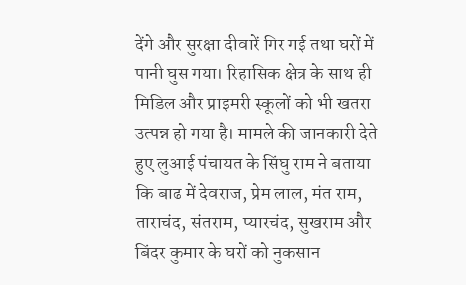देंगे और सुरक्षा दीवारें गिर गई तथा घरों में पानी घुस गया। रिहासिक क्षेत्र के साथ ही मिडिल और प्राइमरी स्कूलों को भी खतरा उत्पन्न हो गया है। मामले की जानकारी देते हुए लुआई पंचायत के सिंघु राम ने बताया कि बाढ में देवराज, प्रेम लाल, मंत राम, ताराचंद, संतराम, प्यारचंद, सुखराम और बिंदर कुमार के घरों को नुकसान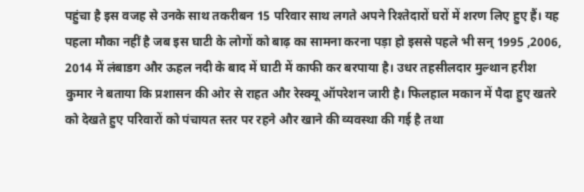पहुंचा है इस वजह से उनके साथ तकरीबन 15 परिवार साथ लगते अपने रिश्तेदारों घरों में शरण लिए हुए हैं। यह पहला मौका नहीं है जब इस घाटी के लोगों को बाढ़ का सामना करना पड़ा हो इससे पहले भी सन् 1995 ,2006, 2014 में लंबाडग और ऊहल नदी के बाद में घाटी में काफी कर बरपाया है। उधर तहसीलदार मुल्थान हरीश कुमार ने बताया कि प्रशासन की ओर से राहत और रेस्क्यू ऑपरेशन जारी है। फिलहाल मकान में पैदा हुए खतरे को देखते हुए परिवारों को पंचायत स्तर पर रहने और खाने की व्यवस्था की गई है तथा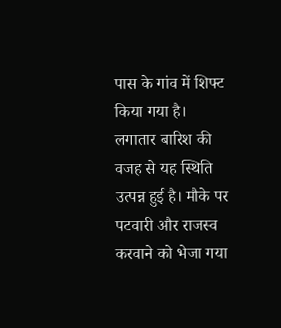पास के गांव में शिफ्ट किया गया है।
लगातार बारिश की वजह से यह स्थिति उत्पन्न हुई है। मौके पर पटवारी और राजस्व करवाने को भेजा गया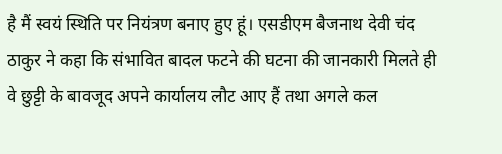है मैं स्वयं स्थिति पर नियंत्रण बनाए हुए हूं। एसडीएम बैजनाथ देवी चंद ठाकुर ने कहा कि संभावित बादल फटने की घटना की जानकारी मिलते ही वे छुट्टी के बावजूद अपने कार्यालय लौट आए हैं तथा अगले कल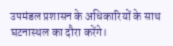उपमंडल प्रशासन के अधिकारियों के साथ घटनास्थल का दौरा करेंगे।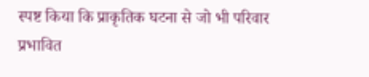स्पष्ट किया कि प्राकृतिक घटना से जो भी परिवार प्रभावित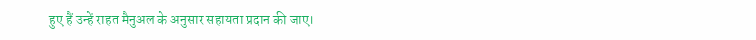हुए हैं उन्हें राहत मैनुअल के अनुसार सहायता प्रदान की जाए।